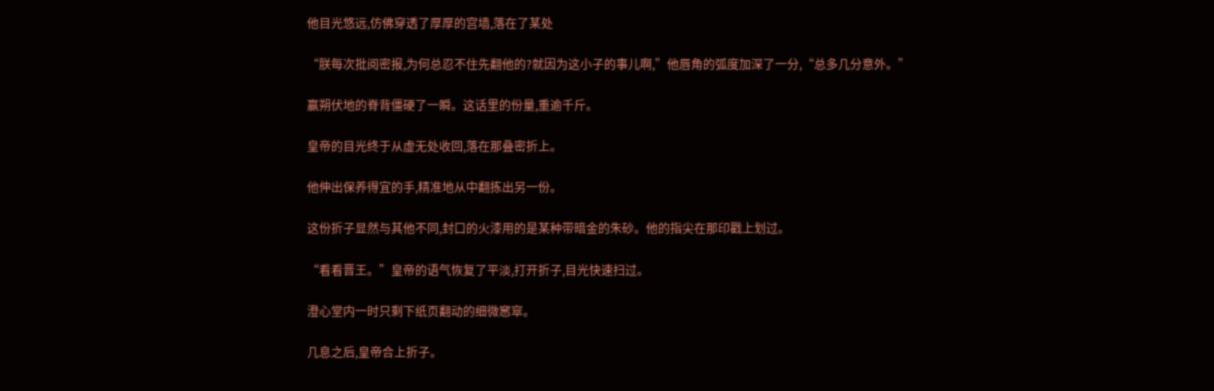他目光悠远,仿佛穿透了厚厚的宫墙,落在了某处

“朕每次批阅密报,为何总忍不住先翻他的?就因为这小子的事儿啊,”他唇角的弧度加深了一分,“总多几分意外。”

赢朔伏地的脊背僵硬了一瞬。这话里的份量,重逾千斤。

皇帝的目光终于从虚无处收回,落在那叠密折上。

他伸出保养得宜的手,精准地从中翻拣出另一份。

这份折子显然与其他不同,封口的火漆用的是某种带暗金的朱砂。他的指尖在那印戳上划过。

“看看晋王。”皇帝的语气恢复了平淡,打开折子,目光快速扫过。

澄心堂内一时只剩下纸页翻动的细微窸窣。

几息之后,皇帝合上折子。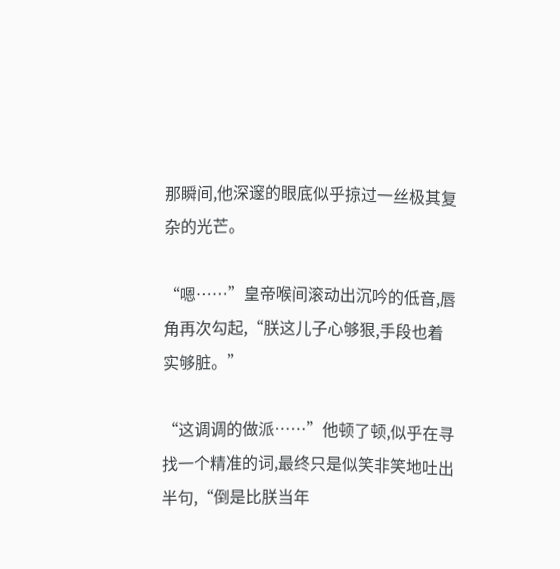那瞬间,他深邃的眼底似乎掠过一丝极其复杂的光芒。

“嗯……”皇帝喉间滚动出沉吟的低音,唇角再次勾起,“朕这儿子心够狠,手段也着实够脏。”

“这调调的做派……”他顿了顿,似乎在寻找一个精准的词,最终只是似笑非笑地吐出半句,“倒是比朕当年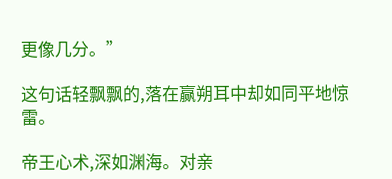更像几分。”

这句话轻飘飘的,落在赢朔耳中却如同平地惊雷。

帝王心术,深如渊海。对亲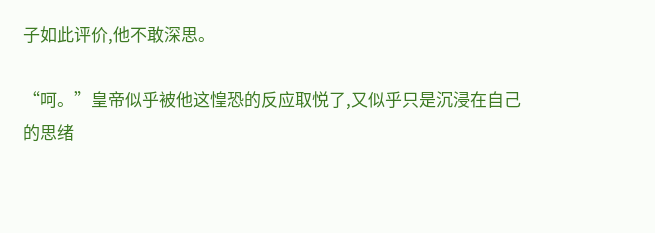子如此评价,他不敢深思。

“呵。”皇帝似乎被他这惶恐的反应取悦了,又似乎只是沉浸在自己的思绪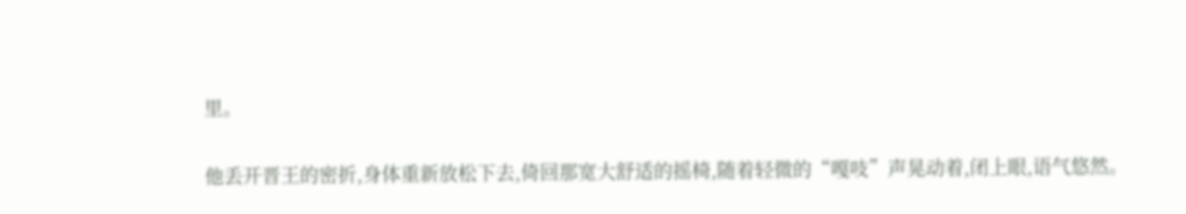里。

他丢开晋王的密折,身体重新放松下去,倚回那宽大舒适的摇椅,随着轻微的“嘎吱”声晃动着,闭上眼,语气悠然。